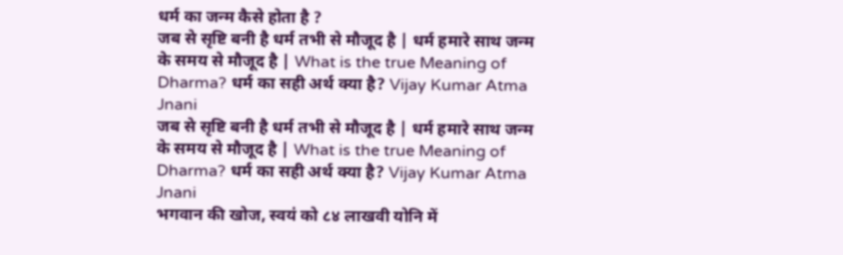धर्म का जन्म कैसे होता है ?
जब से सृष्टि बनी है धर्म तभी से मौजूद है | धर्म हमारे साथ जन्म के समय से मौजूद है | What is the true Meaning of Dharma? धर्म का सही अर्थ क्या है? Vijay Kumar Atma Jnani
जब से सृष्टि बनी है धर्म तभी से मौजूद है | धर्म हमारे साथ जन्म के समय से मौजूद है | What is the true Meaning of Dharma? धर्म का सही अर्थ क्या है? Vijay Kumar Atma Jnani
भगवान की खोज, स्वयं को ८४ लाखवी योनि में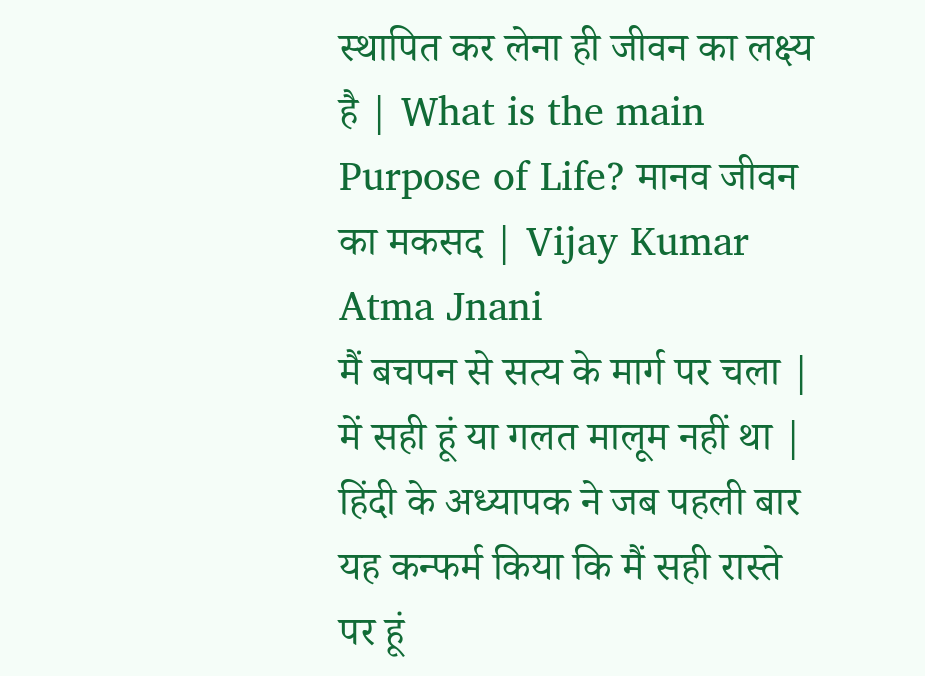स्थापित कर लेना ही जीवन का लक्ष्य है | What is the main Purpose of Life? मानव जीवन का मकसद | Vijay Kumar Atma Jnani
मैं बचपन से सत्य के मार्ग पर चला | में सही हूं या गलत मालूम नहीं था | हिंदी के अध्यापक ने जब पहली बार यह कन्फर्म किया कि मैं सही रास्ते पर हूं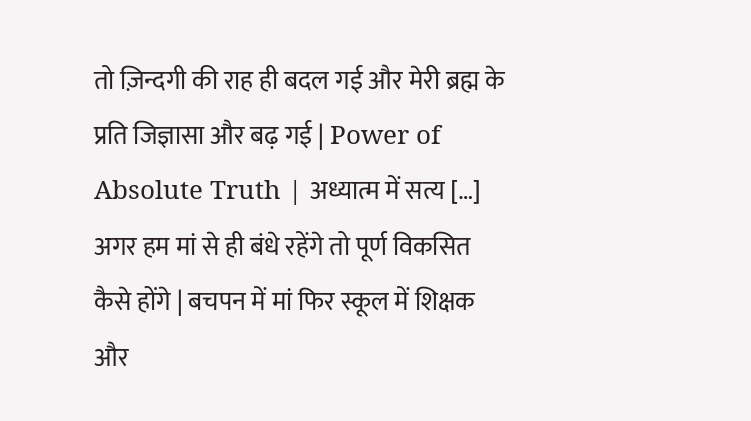तो ज़िन्दगी की राह ही बदल गई और मेरी ब्रह्म के प्रति जिज्ञासा और बढ़ गई | Power of Absolute Truth | अध्यात्म में सत्य […]
अगर हम मां से ही बंधे रहेंगे तो पूर्ण विकसित कैसे होंगे | बचपन में मां फिर स्कूल में शिक्षक और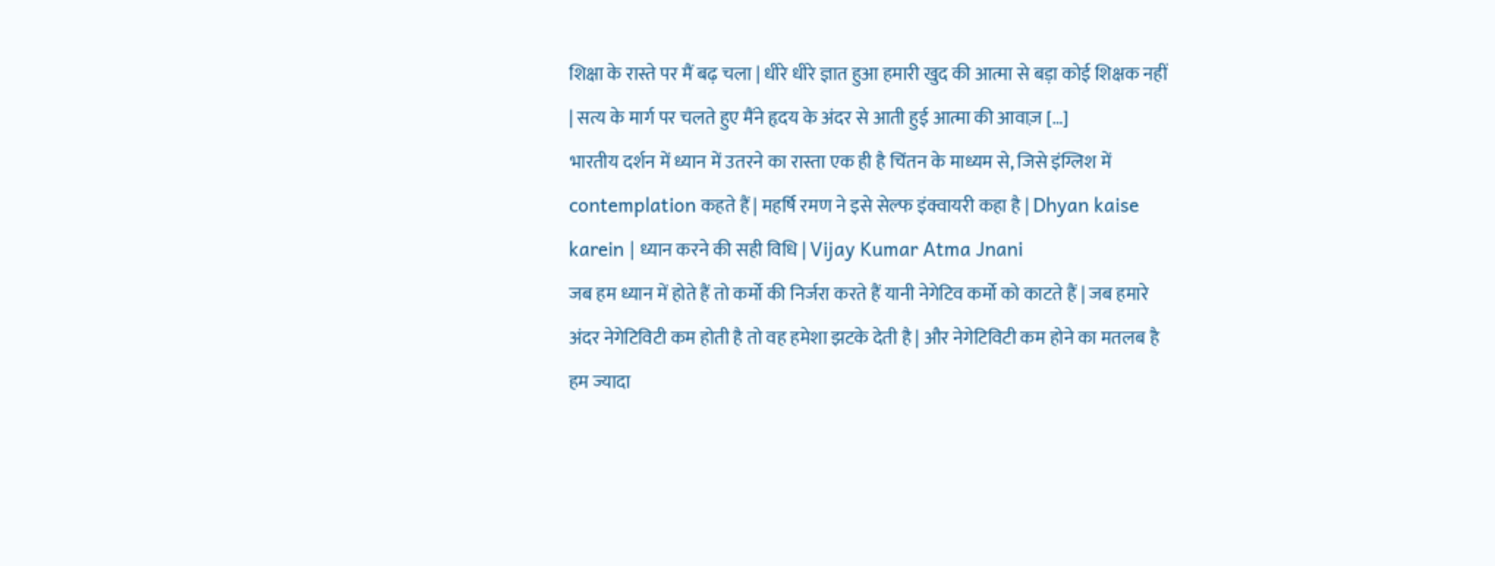शिक्षा के रास्ते पर मैं बढ़ चला | धीरे धीरे ज्ञात हुआ हमारी खुद की आत्मा से बड़ा कोई शिक्षक नहीं | सत्य के मार्ग पर चलते हुए मैंने हृदय के अंदर से आती हुई आत्मा की आवाज़ […]
भारतीय दर्शन में ध्यान में उतरने का रास्ता एक ही है चिंतन के माध्यम से, जिसे इंग्लिश में contemplation कहते हैं | महर्षि रमण ने इसे सेल्फ इंक्वायरी कहा है | Dhyan kaise karein | ध्यान करने की सही विधि | Vijay Kumar Atma Jnani
जब हम ध्यान में होते हैं तो कर्मो की निर्जरा करते हैं यानी नेगेटिव कर्मो को काटते हैं | जब हमारे अंदर नेगेटिविटी कम होती है तो वह हमेशा झटके देती है | और नेगेटिविटी कम होने का मतलब है हम ज्यादा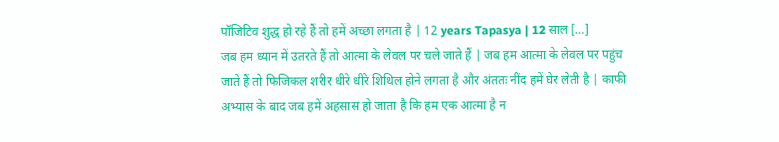पॉजिटिव शुद्ध हो रहे हैं तो हमें अच्छा लगता है | 12 years Tapasya | 12 साल […]
जब हम ध्यान में उतरते हैं तो आत्मा के लेवल पर चले जाते हैं | जब हम आत्मा के लेवल पर पहुंच जाते हैं तो फिजिकल शरीर धीरे धीरे शिथिल होने लगता है और अंततः नींद हमें घेर लेती है | काफी अभ्यास के बाद जब हमें अहसास हो जाता है कि हम एक आत्मा है न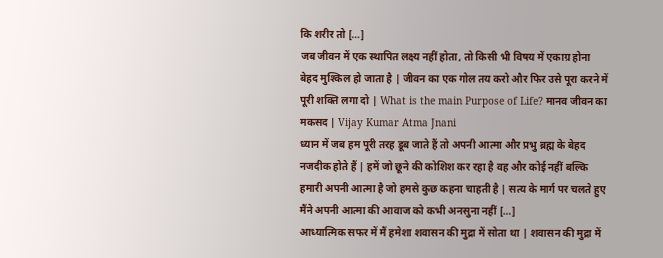कि शरीर तो […]
जब जीवन में एक स्थापित लक्ष्य नहीं होता, तो किसी भी विषय में एकाग्र होना बेहद मुश्किल हो जाता है | जीवन का एक गोल तय करो और फिर उसे पूरा करने में पूरी शक्ति लगा दो | What is the main Purpose of Life? मानव जीवन का मकसद | Vijay Kumar Atma Jnani
ध्यान में जब हम पूरी तरह डूब जाते हैं तो अपनी आत्मा और प्रभु ब्रह्म के बेहद नजदीक होते हैं | हमें जो छूने की कोशिश कर रहा है वह और कोई नहीं बल्कि हमारी अपनी आत्मा है जो हमसे कुछ कहना चाहती है | सत्य के मार्ग पर चलते हुए मैंने अपनी आत्मा की आवाज को कभी अनसुना नहीं […]
आध्यात्मिक सफर में मैं हमेशा शवासन की मुद्रा में सोता था | शवासन की मुद्रा में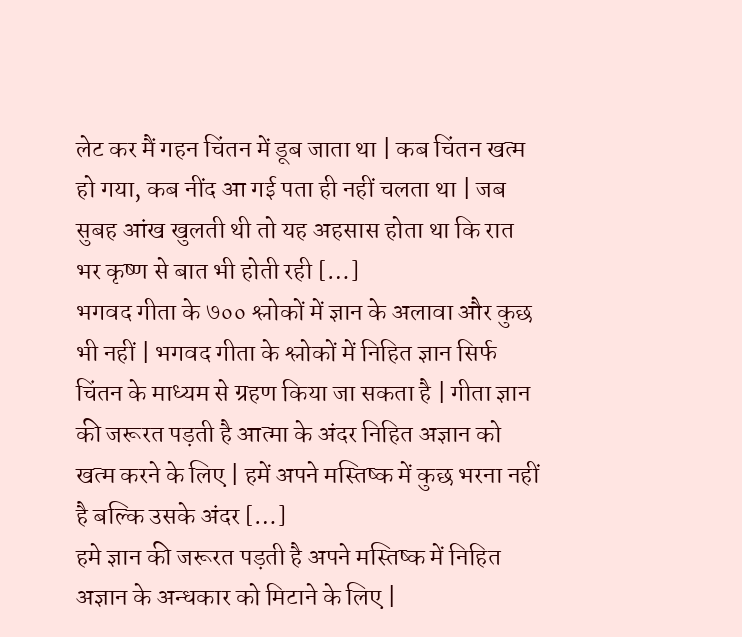लेट कर मैं गहन चिंतन में डूब जाता था | कब चिंतन खत्म हो गया, कब नींद आ गई पता ही नहीं चलता था | जब सुबह आंख खुलती थी तो यह अहसास होता था कि रात भर कृष्ण से बात भी होती रही […]
भगवद गीता के ७०० श्लोकों में ज्ञान के अलावा और कुछ भी नहीं | भगवद गीता के श्लोकों में निहित ज्ञान सिर्फ चिंतन के माध्यम से ग्रहण किया जा सकता है | गीता ज्ञान की जरूरत पड़ती है आत्मा के अंदर निहित अज्ञान को खत्म करने के लिए | हमें अपने मस्तिष्क में कुछ भरना नहीं है बल्कि उसके अंदर […]
हमे ज्ञान की जरूरत पड़ती है अपने मस्तिष्क में निहित अज्ञान के अन्धकार को मिटाने के लिए |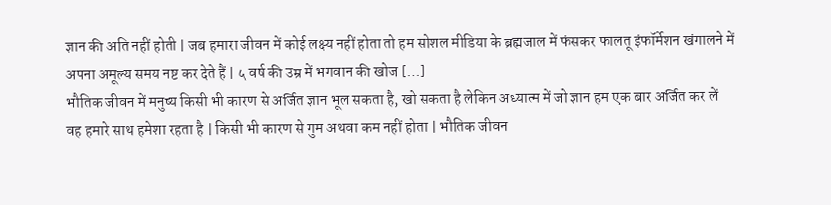ज्ञान की अति नहीं होती | जब हमारा जीवन में कोई लक्ष्य नहीं होता तो हम सोशल मीडिया के ब्रह्मजाल में फंसकर फालतू इंफॉर्मेशन खंगालने में अपना अमूल्य समय नष्ट कर देते हैं | ५ वर्ष की उम्र में भगवान की खोज […]
भौतिक जीवन में मनुष्य किसी भी कारण से अर्जित ज्ञान भूल सकता है, खो सकता है लेकिन अध्यात्म में जो ज्ञान हम एक बार अर्जित कर लें वह हमारे साथ हमेशा रहता है | किसी भी कारण से गुम अथवा कम नहीं होता | भौतिक जीवन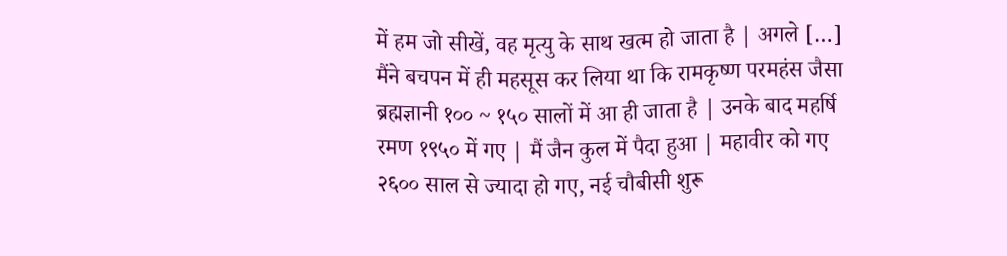में हम जो सीखें, वह मृत्यु के साथ खत्म हो जाता है | अगले […]
मैंने बचपन में ही महसूस कर लिया था कि रामकृष्ण परमहंस जैसा ब्रह्मज्ञानी १०० ~ १५० सालों में आ ही जाता है | उनके बाद महर्षि रमण १९५० में गए | मैं जैन कुल में पैदा हुआ | महावीर को गए २६०० साल से ज्यादा हो गए, नई चौबीसी शुरू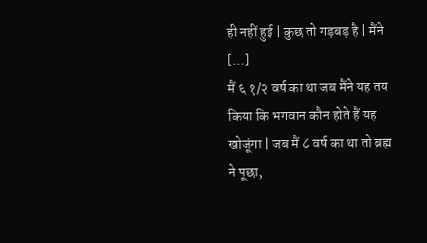ही नहीं हुई | कुछ तो गड़बड़ है | मैंने […]
मैं ६ १/२ वर्ष का था जब मैंने यह तय किया कि भगवान कौन होते हैं यह खोजूंगा | जब मैं ८ वर्ष का था तो ब्रह्म ने पूछा,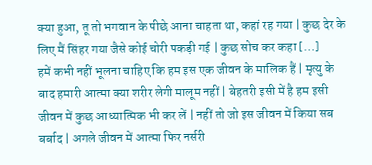क्या हुआ, तू तो भगवान के पीछे आना चाहता था, कहां रह गया | कुछ देर के लिए मैं सिंहर गया जैसे कोई चोरी पकड़ी गई | कुछ सोच कर कहा […]
हमें कभी नहीं भूलना चाहिए कि हम इस एक जीवन के मालिक हैं | मृत्यु के बाद हमारी आत्मा क्या शरीर लेगी मालूम नहीं | बेहतरी इसी में है हम इसी जीवन में कुछ आध्यात्मिक भी कर लें | नहीं तो जो इस जीवन में किया सब बर्बाद | अगले जीवन में आत्मा फिर नर्सरी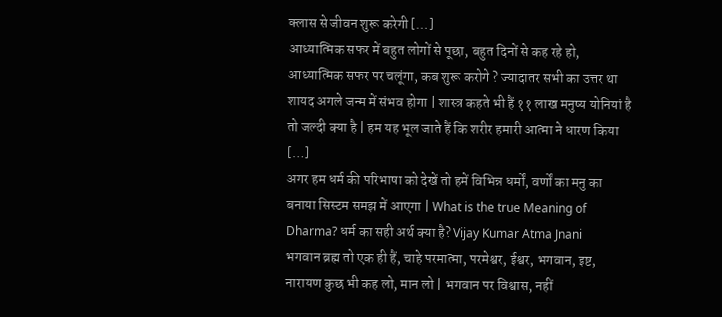क्लास से जीवन शुरू करेगी […]
आध्यात्मिक सफर में बहुत लोगों से पूछा, बहुत दिनों से कह रहे हो, आध्यात्मिक सफर पर चलूंगा, कब शुरू करोगे ? ज्यादातर सभी का उत्तर था शायद अगले जन्म में संभव होगा | शास्त्र कहते भी हैं ११ लाख मनुष्य योनियां है तो जल्दी क्या है | हम यह भूल जाते हैं कि शरीर हमारी आत्मा ने धारण किया […]
अगर हम धर्म की परिभाषा को देखें तो हमें विभिन्न धर्मों, वर्णों का मनु का बनाया सिस्टम समझ में आएगा | What is the true Meaning of Dharma? धर्म का सही अर्थ क्या है? Vijay Kumar Atma Jnani
भगवान ब्रह्म तो एक ही हैं, चाहे परमात्मा, परमेश्वर, ईश्वर, भगवान, इष्ट, नारायण कुछ भी कह लो, मान लो | भगवान पर विश्वास, नहीं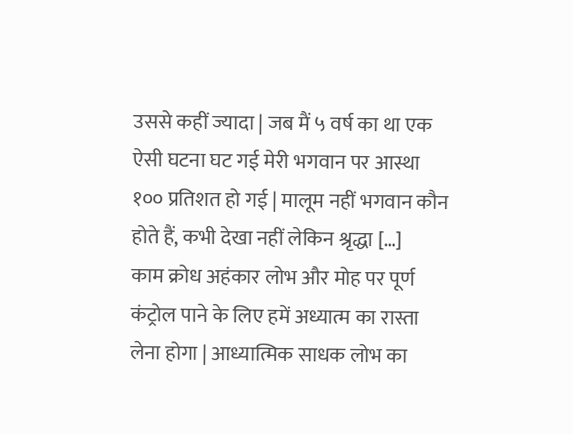उससे कहीं ज्यादा | जब मैं ५ वर्ष का था एक ऐसी घटना घट गई मेरी भगवान पर आस्था १०० प्रतिशत हो गई | मालूम नहीं भगवान कौन होते हैं, कभी देखा नहीं लेकिन श्रृद्धा […]
काम क्रोध अहंकार लोभ और मोह पर पूर्ण कंट्रोल पाने के लिए हमें अध्यात्म का रास्ता लेना होगा | आध्यात्मिक साधक लोभ का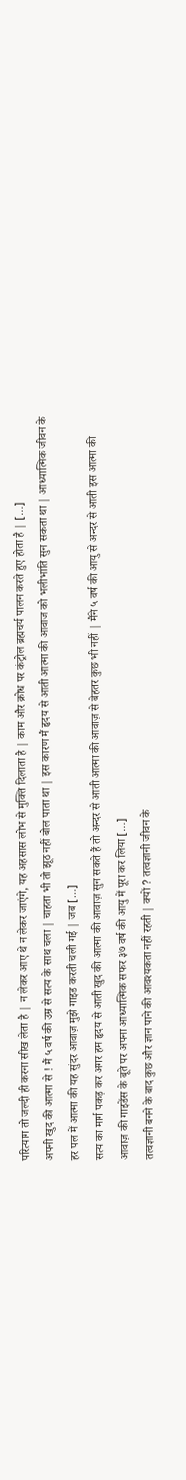परित्याग तो जल्दी ही करना सीख लेता है | न लेकर आए थे न लेकर जाएंगे, यह अहसास लोभ से मुक्ति दिलाता है | काम और क्रोध पर कंट्रोल ब्रह्मचर्य पालन करते हुए होता है | […]
अपनी खुद की आत्मा से ! मैं ५ वर्ष की उम्र से सत्य के साथ चला | चाहता भी तो झूठ नहीं बोल पाता था | इस कारण मैं हृदय से आती आत्मा की आवाज को भलीभांति सुन सकता था | आध्यात्मिक जीवन के हर पल में आत्मा की यह सुंदर आवाज़ मुझे गाइड करती चली गई | जब […]
सत्य का मार्ग पकड़ कर अगर हम हृदय से आती खुद की आत्मा की आवाज़ सुन सकते हैं तो अन्दर से आती आत्मा की आवाज़ से बेहतर कुछ भी नहीं | मैंने ५ वर्ष की आयु से अन्दर से आती इस आत्मा की आवाज़ की गाइडेंस के बूते पर अपना आध्यात्मिक सफर ३७ वर्ष की आयु में पूरा कर लिया […]
तत्वज्ञानी बनने के बाद कुछ और ज्ञान पाने की आवश्यकता नहीं रहती | क्यों ? तत्वज्ञानी जीवन के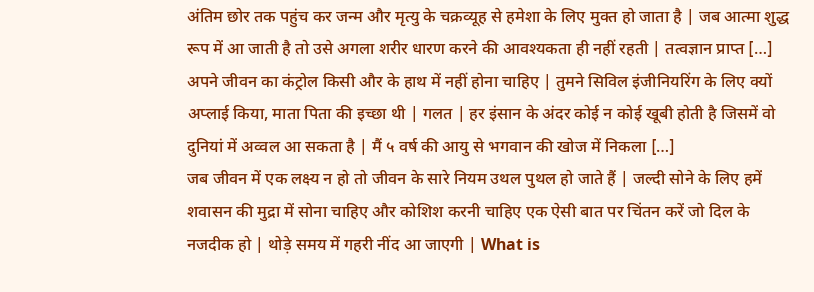अंतिम छोर तक पहुंच कर जन्म और मृत्यु के चक्रव्यूह से हमेशा के लिए मुक्त हो जाता है | जब आत्मा शुद्ध रूप में आ जाती है तो उसे अगला शरीर धारण करने की आवश्यकता ही नहीं रहती | तत्वज्ञान प्राप्त […]
अपने जीवन का कंट्रोल किसी और के हाथ में नहीं होना चाहिए | तुमने सिविल इंजीनियरिंग के लिए क्यों अप्लाई किया, माता पिता की इच्छा थी | गलत | हर इंसान के अंदर कोई न कोई खूबी होती है जिसमें वो दुनियां में अव्वल आ सकता है | मैं ५ वर्ष की आयु से भगवान की खोज में निकला […]
जब जीवन में एक लक्ष्य न हो तो जीवन के सारे नियम उथल पुथल हो जाते हैं | जल्दी सोने के लिए हमें शवासन की मुद्रा में सोना चाहिए और कोशिश करनी चाहिए एक ऐसी बात पर चिंतन करें जो दिल के नजदीक हो | थोड़े समय में गहरी नींद आ जाएगी | What is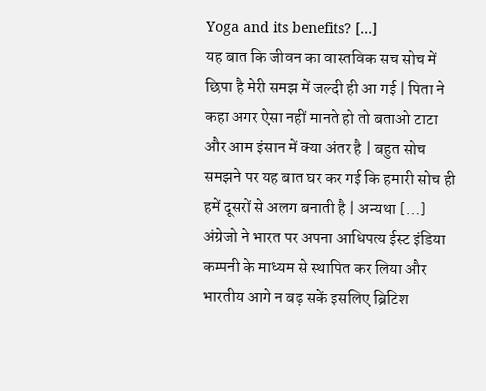Yoga and its benefits? […]
यह बात कि जीवन का वास्तविक सच सोच में छिपा है मेरी समझ में जल्दी ही आ गई | पिता ने कहा अगर ऐसा नहीं मानते हो तो बताओ टाटा और आम इंसान में क्या अंतर है | बहुत सोच समझने पर यह बात घर कर गई कि हमारी सोच ही हमें दूसरों से अलग बनाती है | अन्यथा […]
अंग्रेजो ने भारत पर अपना आधिपत्य ईस्ट इंडिया कम्पनी के माध्यम से स्थापित कर लिया और भारतीय आगे न बढ़ सकें इसलिए ब्रिटिश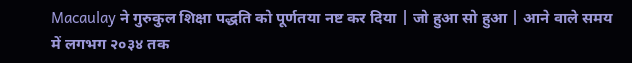Macaulay ने गुरुकुल शिक्षा पद्धति को पूर्णतया नष्ट कर दिया | जो हुआ सो हुआ | आने वाले समय में लगभग २०३४ तक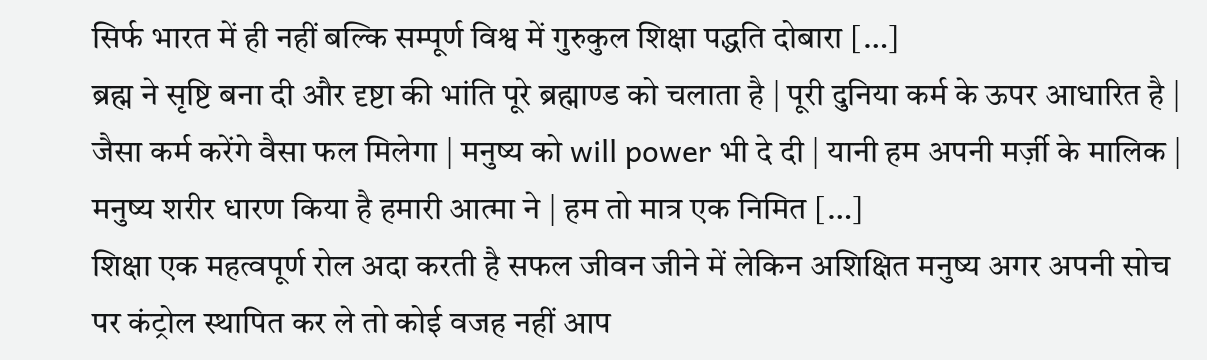सिर्फ भारत में ही नहीं बल्कि सम्पूर्ण विश्व में गुरुकुल शिक्षा पद्धति दोबारा […]
ब्रह्म ने सृष्टि बना दी और दृष्टा की भांति पूरे ब्रह्माण्ड को चलाता है | पूरी दुनिया कर्म के ऊपर आधारित है | जैसा कर्म करेंगे वैसा फल मिलेगा | मनुष्य को will power भी दे दी | यानी हम अपनी मर्ज़ी के मालिक | मनुष्य शरीर धारण किया है हमारी आत्मा ने | हम तो मात्र एक निमित […]
शिक्षा एक महत्वपूर्ण रोल अदा करती है सफल जीवन जीने में लेकिन अशिक्षित मनुष्य अगर अपनी सोच पर कंट्रोल स्थापित कर ले तो कोई वजह नहीं आप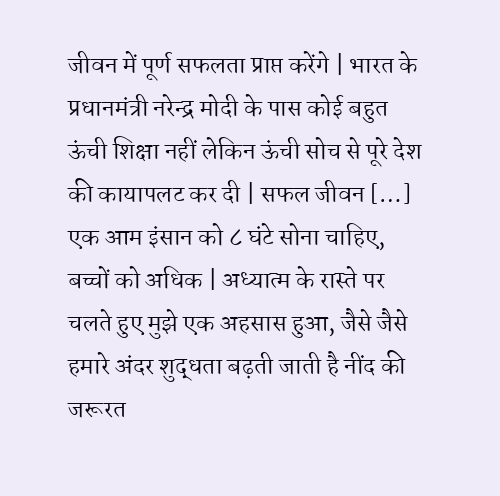जीवन में पूर्ण सफलता प्राप्त करेंगे | भारत के प्रधानमंत्री नरेन्द्र मोदी के पास कोई बहुत ऊंची शिक्षा नहीं लेकिन ऊंची सोच से पूरे देश की कायापलट कर दी | सफल जीवन […]
एक आम इंसान को ८ घंटे सोना चाहिए, बच्चों को अधिक | अध्यात्म के रास्ते पर चलते हुए मुझे एक अहसास हुआ, जैसे जैसे हमारे अंदर शुद्धता बढ़ती जाती है नींद की जरूरत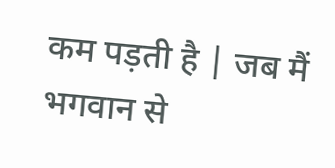कम पड़ती है | जब मैं भगवान से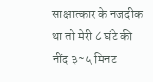साक्षात्कार के नजदीक था तो मेरी ८ घंटे की नींद ३~५ मिनट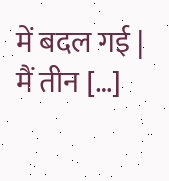में बदल गई | मैं तीन […]